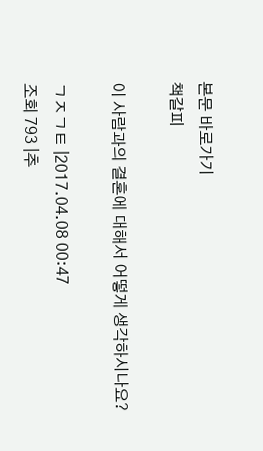본문 바로가기
책갈피

이 사람과의 결혼에 대해서 어떻게 생각하시나요?

ㄱㅈㄱㅌ |2017.04.08 00:47
조회 793 |추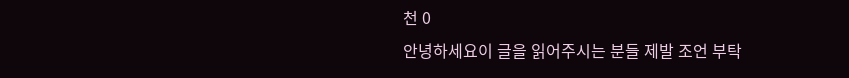천 0
안녕하세요이 글을 읽어주시는 분들 제발 조언 부탁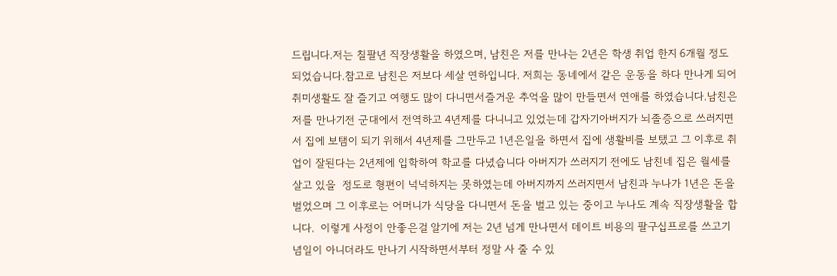드립니다.저는 칠팔년 직장생활을 하였으며, 남친은 저를 만나는 2년은 학생 취업 한지 6개월 정도 되었습니다.참고로 남친은 저보다 세살 연하입니다. 저희는 동네에서 같은 운동을 하다 만나게 되어 취미생활도 잘 즐기고 여행도 많이 다니면서즐거운 추억을 많이 만들면서 연애를 하였습니다.남친은 저를 만나기전 군대에서 전역하고 4년제를 다니니고 있었는데 갑자기아버지가 뇌졸증으로 쓰러지면서 집에 보탬이 되기 위해서 4년제를 그만두고 1년은일을 하면서 집에 생활비를 보탰고 그 이후로 취업이 잘된다는 2년제에 입학하여 학교를 다녔습니다 아버지가 쓰러지기 전에도 남친네 집은 월세를 살고 있을  정도로 형편이 넉넉하지는 못하였는데 아버지까지 쓰러지면서 남친과 누나가 1년은 돈을 벌었으며 그 이후로는 어머니가 식당을 다니면서 돈을 벌고 있는 중이고 누나도 계속 직장생활을 합니다.  이렇게 사정이 안좋은걸 알기에 저는 2년 넘게 만나면서 데이트 비용의 팔구십프로를 쓰고기념일이 아니더라도 만나기 시작하면서부터 정말 사 줄 수 있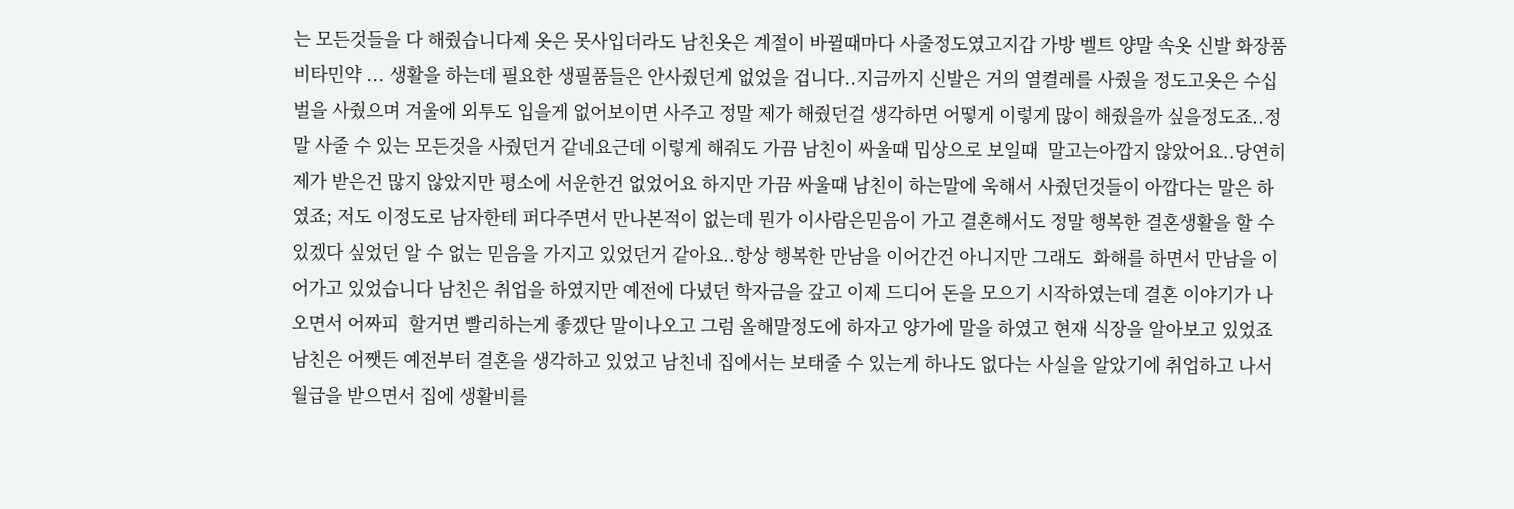는 모든것들을 다 해줬습니다제 옷은 못사입더라도 남친옷은 계절이 바뀔때마다 사줄정도였고지갑 가방 벨트 양말 속옷 신발 화장품 비타민약 ... 생활을 하는데 필요한 생필품들은 안사줬던게 없었을 겁니다..지금까지 신발은 거의 열켤레를 사줬을 정도고옷은 수십벌을 사줬으며 겨울에 외투도 입을게 없어보이면 사주고 정말 제가 해줬던걸 생각하면 어떻게 이렇게 많이 해줬을까 싶을정도죠..정말 사줄 수 있는 모든것을 사줬던거 같네요근데 이렇게 해줘도 가끔 남친이 싸울때 밉상으로 보일때  말고는아깝지 않았어요..당연히 제가 받은건 많지 않았지만 평소에 서운한건 없었어요 하지만 가끔 싸울때 남친이 하는말에 욱해서 사줬던것들이 아깝다는 말은 하였죠; 저도 이정도로 남자한테 퍼다주면서 만나본적이 없는데 뭔가 이사람은믿음이 가고 결혼해서도 정말 행복한 결혼생활을 할 수있겠다 싶었던 알 수 없는 믿음을 가지고 있었던거 같아요..항상 행복한 만남을 이어간건 아니지만 그래도  화해를 하면서 만남을 이어가고 있었습니다 남친은 취업을 하였지만 예전에 다녔던 학자금을 갚고 이제 드디어 돈을 모으기 시작하였는데 결혼 이야기가 나오면서 어짜피  할거면 빨리하는게 좋겠단 말이나오고 그럼 올해말정도에 하자고 양가에 말을 하였고 현재 식장을 알아보고 있었죠 남친은 어쨋든 예전부터 결혼을 생각하고 있었고 남친네 집에서는 보태줄 수 있는게 하나도 없다는 사실을 알았기에 취업하고 나서 월급을 받으면서 집에 생활비를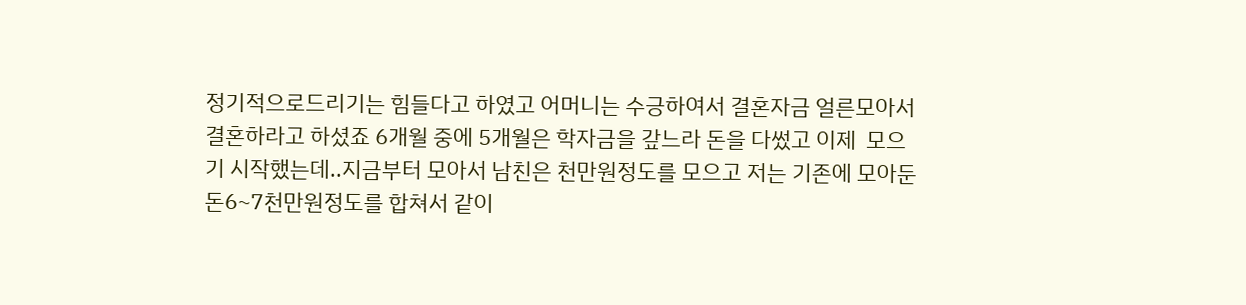정기적으로드리기는 힘들다고 하였고 어머니는 수긍하여서 결혼자금 얼른모아서 결혼하라고 하셨죠 6개월 중에 5개월은 학자금을 갚느라 돈을 다썼고 이제  모으기 시작했는데..지금부터 모아서 남친은 천만원정도를 모으고 저는 기존에 모아둔 돈6~7천만원정도를 합쳐서 같이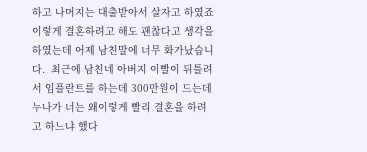하고 나머지는 대출받아서 살자고 하였죠이렇게 결혼하려고 해도 괜찮다고 생각을 하였는데 어제 남친말에 너무 화가났습니다.  최근에 남친네 아버지 이빨이 뒤틀려서 임플란트를 하는데 300만원이 드는데누나가 너는 왜이렇게 빨리 결혼을 하려고 하느냐 했다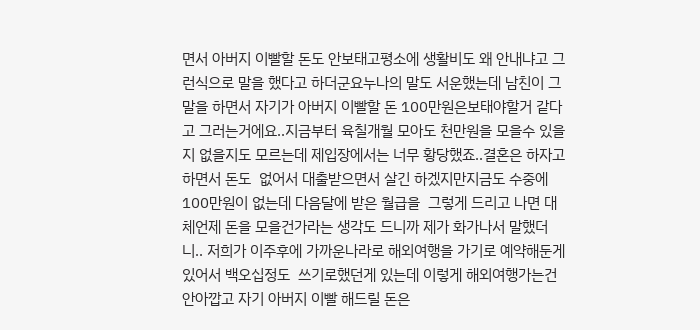면서 아버지 이빨할 돈도 안보태고평소에 생활비도 왜 안내냐고 그런식으로 말을 했다고 하더군요누나의 말도 서운했는데 남친이 그말을 하면서 자기가 아버지 이빨할 돈 100만원은보태야할거 같다고 그러는거에요..지금부터 육칠개월 모아도 천만원을 모을수 있을지 없을지도 모르는데 제입장에서는 너무 황당했죠..결혼은 하자고 하면서 돈도  없어서 대출받으면서 살긴 하겠지만지금도 수중에 100만원이 없는데 다음달에 받은 월급을  그렇게 드리고 나면 대체언제 돈을 모을건가라는 생각도 드니까 제가 화가나서 말했더니.. 저희가 이주후에 가까운나라로 해외여행을 가기로 예약해둔게 있어서 백오십정도  쓰기로했던게 있는데 이렇게 해외여행가는건 안아깝고 자기 아버지 이빨 해드릴 돈은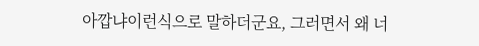아깝냐이런식으로 말하더군요, 그러면서 왜 너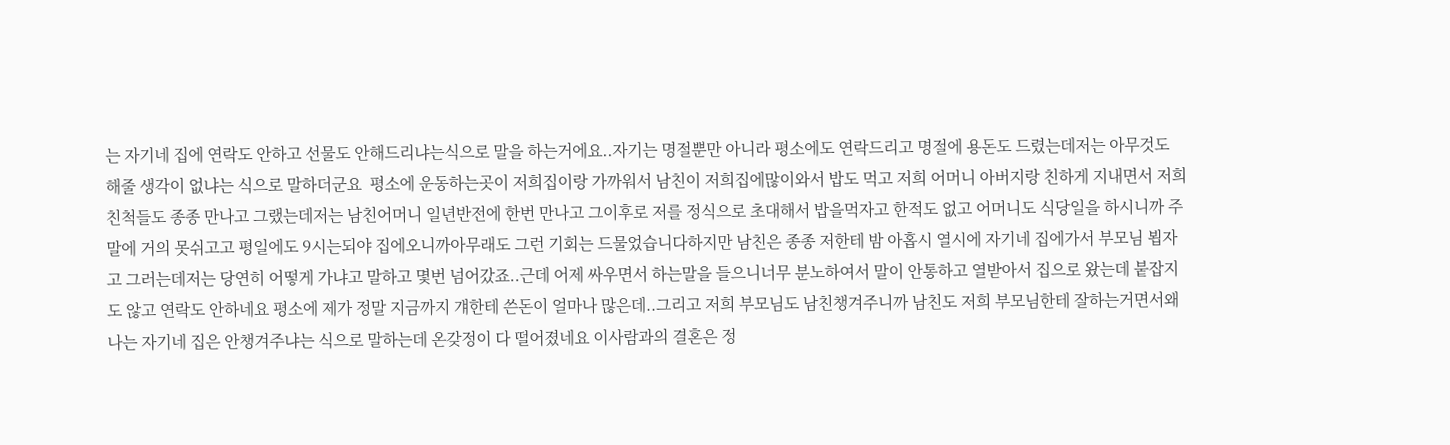는 자기네 집에 연락도 안하고 선물도 안해드리냐는식으로 말을 하는거에요..자기는 명절뿐만 아니라 평소에도 연락드리고 명절에 용돈도 드렸는데저는 아무것도 해줄 생각이 없냐는 식으로 말하더군요  평소에 운동하는곳이 저희집이랑 가까워서 남친이 저희집에많이와서 밥도 먹고 저희 어머니 아버지랑 친하게 지내면서 저희 친척들도 종종 만나고 그랬는데저는 남친어머니 일년반전에 한번 만나고 그이후로 저를 정식으로 초대해서 밥을먹자고 한적도 없고 어머니도 식당일을 하시니까 주말에 거의 못쉬고고 평일에도 9시는되야 집에오니까아무래도 그런 기회는 드물었습니다하지만 남친은 종종 저한테 밤 아홉시 열시에 자기네 집에가서 부모님 뵙자고 그러는데저는 당연히 어떻게 가냐고 말하고 몇번 넘어갔죠..근데 어제 싸우면서 하는말을 들으니너무 분노하여서 말이 안통하고 열받아서 집으로 왔는데 붙잡지도 않고 연락도 안하네요 평소에 제가 정말 지금까지 걔한테 쓴돈이 얼마나 많은데..그리고 저희 부모님도 남친챙겨주니까 남친도 저희 부모님한테 잘하는거면서왜 나는 자기네 집은 안챙겨주냐는 식으로 말하는데 온갖정이 다 떨어졌네요 이사람과의 결혼은 정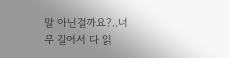말 아닌걸까요?..너무 길어서 다 읽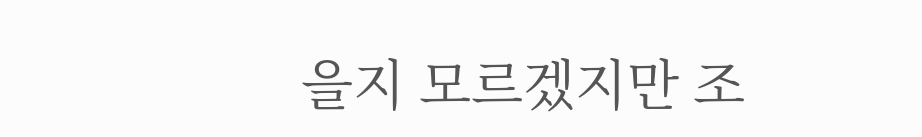을지 모르겠지만 조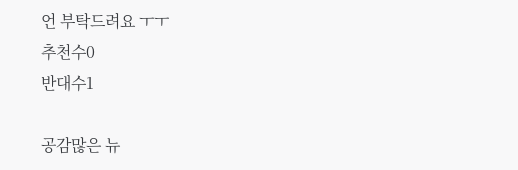언 부탁드려요 ㅜㅜ
추천수0
반대수1

공감많은 뉴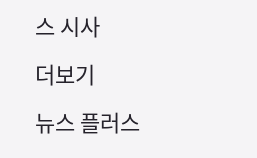스 시사

더보기

뉴스 플러스